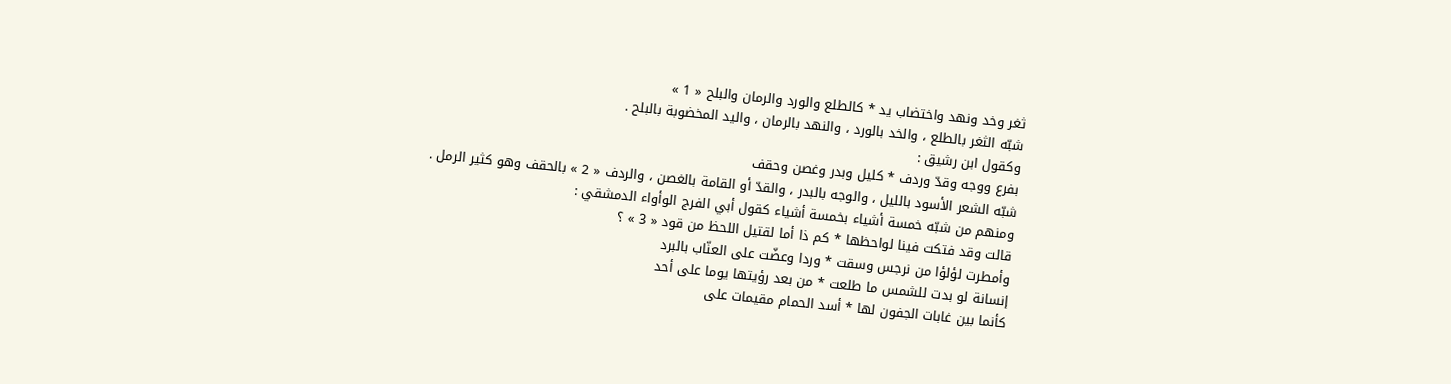ثغر وخد ونهد واختضاب يد * كالطلع والورد والرمان والبلح « 1 »
شبّه الثغر بالطلع ، والخد بالورد ، والنهد بالرمان ، واليد المخضوبة بالبلح .
وكقول ابن رشيق :
بفرع ووجه وقدّ وردف * كليل وبدر وغصن وحقف
شبّه الشعر الأسود بالليل ، والوجه بالبدر ، والقدّ أو القامة بالغصن ، والردف « 2 » بالحقف وهو كثير الرمل .
ومنهم من شبّه خمسة أشياء بخمسة أشياء كقول أبي الفرج الوأواء الدمشقي :
قالت وقد فتكت فينا لواحظها * كم ذا أما لقتيل اللحظ من قود « 3 » ؟
وأمطرت لؤلؤا من نرجس وسقت * وردا وعضّت على العنّاب بالبرد
إنسانة لو بدت للشمس ما طلعت * من بعد رؤيتها يوما على أحد
كأنما بين غابات الجفون لها * أسد الحمام مقيمات على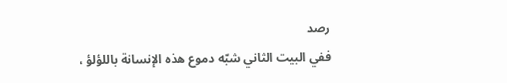رصد
ففي البيت الثاني شبّه دموع هذه الإنسانة باللؤلؤ ،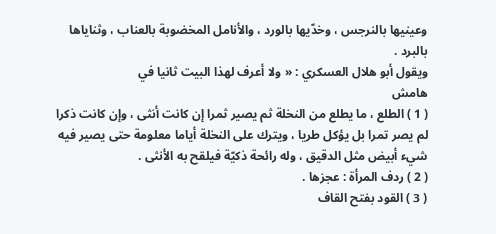وعينيها بالنرجس ، وخدّيها بالورد ، والأنامل المخضوبة بالعناب ، وثناياها بالبرد .
ويقول أبو هلال العسكري : « ولا أعرف لهذا البيت ثانيا في
هامش
( 1 ) الطلع ، ما يطلع من النخلة ثم يصير ثمرا إن كانت أنثى ، وإن كانت ذكرا لم يصر تمرا بل يؤكل طريا ، ويترك على النخلة أياما معلومة حتى يصير فيه شيء أبيض مثل الدقيق ، وله رائحة ذكيّة فيلقح به الأنثى .
( 2 ) ردف المرأة : عجزها .
( 3 ) القود بفتح القاف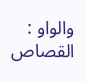والواو : القصاص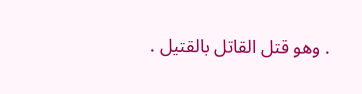. وهو قتل القاتل بالقتيل .